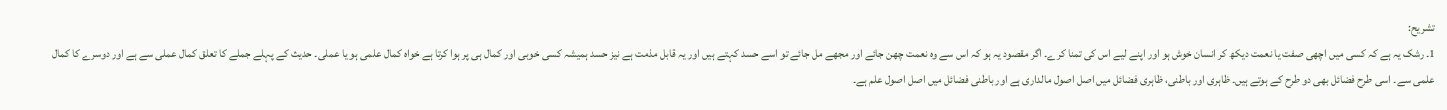تشریح:
1۔ رشک یہ ہے کہ کسی میں اچھی صفت یا نعمت دیکھ کر انسان خوش ہو اور اپنے لیے اس کی تمنا کرے۔ اگر مقصود یہ ہو کہ اس سے وہ نعمت چھن جائے اور مجھے مل جائے تو اسے حسد کہتے ہیں اور یہ قابل مذمت ہے نیز حسد ہمیشہ کسی خوبی اور کمال ہی پر ہوا کرتا ہے خواہ کمال علمی ہو یا عملی۔ حدیث کے پہلے جملے کا تعلق کمال عملی سے ہے اور دوسرے کا کمال علمی سے۔ اسی طرح فضائل بھی دو طرح کے ہوتے ہیں۔ ظاہری اور باطنی، ظاہری فضائل میں اصل اصول مالداری ہے اور باطنی فضائل میں اصل اصول علم ہے۔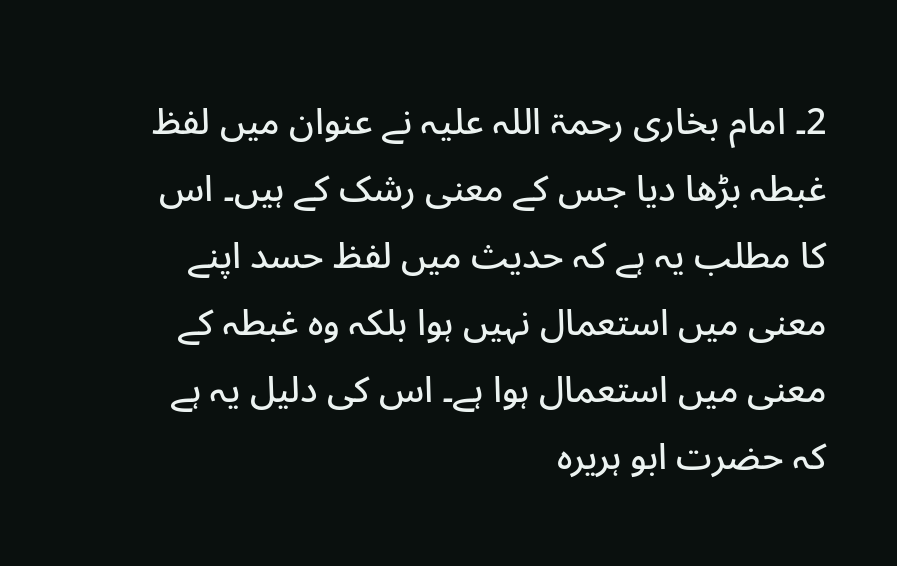2۔ امام بخاری رحمۃ اللہ علیہ نے عنوان میں لفظ غبطہ بڑھا دیا جس کے معنی رشک کے ہیں۔ اس کا مطلب یہ ہے کہ حدیث میں لفظ حسد اپنے معنی میں استعمال نہیں ہوا بلکہ وہ غبطہ کے معنی میں استعمال ہوا ہے۔ اس کی دلیل یہ ہے کہ حضرت ابو ہریرہ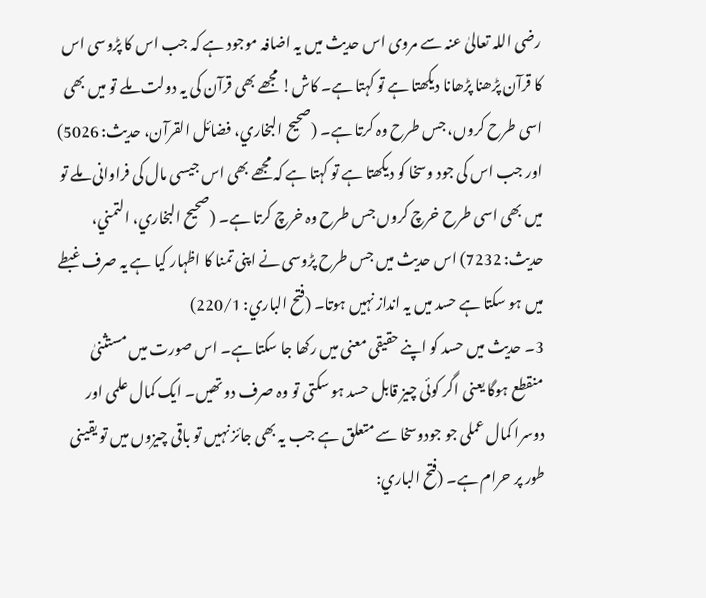رضی اللہ تعالیٰ عنہ سے مروی اس حدیث میں یہ اضافہ موجود ہے کہ جب اس کا پڑوسی اس کا قرآن پڑھنا پڑھانا دیکھتا ہے تو کہتا ہے۔ کاش! مجھے بھی قرآن کی یہ دولت ملے تو میں بھی اسی طرح کروں، جس طرح وہ کرتا ہے۔ (صحیح البخاري، فضائل القرآن، حدیث: 5026) اور جب اس کی جود وسخا کو دیکھتا ہے تو کہتا ہے کہ مجھے بھی اس جیسی مال کی فراوانی ملے تو میں بھی اسی طرح خرچ کروں جس طرح وہ خرچ کرتا ہے۔ (صحیح البخاري، التمني، حدیث: 7232) اس حدیث میں جس طرح پڑوسی نے اپنی تمنا کا اظہار کیا ہے یہ صرف غبطے میں ہو سکتا ہے حسد میں یہ انداز نہیں ہوتا۔ (فتح الباري: 220/1)
3۔ حدیث میں حسد کو اپنے حقیقی معنی میں رکھا جا سکتا ہے۔ اس صورت میں مستثنیٰ منقطع ہوگا یعنی اگر کوئی چیز قابل حسد ہو سکتی تو وہ صرف دو تھیں۔ ایک کمال علمی اور دوسرا کمال عملی جو جودوسخا سے متعلق ہے جب یہ بھی جائز نہیں تو باقی چیزوں میں تو یقینی طور پر حرام ہے۔ (فتح الباري: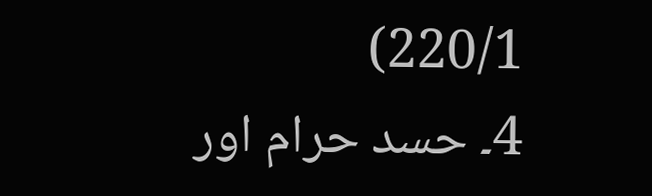220/1)
4۔ حسد حرام اور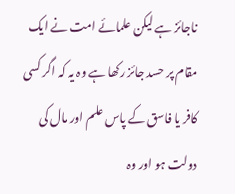ناجائز ہے لیکن علمائے امت نے ایک مقام پر حسد جائز رکھا ہے وہ یہ کہ اگر کسی کافر یا فاسق کے پاس علم اور مال کی دولت ہو اور وہ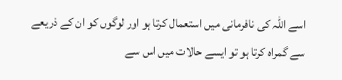اسے اللہ کی نافرمانی میں استعمال کرتا ہو اور لوگوں کو ان کے ذریعے سے گمراہ کرتا ہو تو ایسے حالات میں اس سے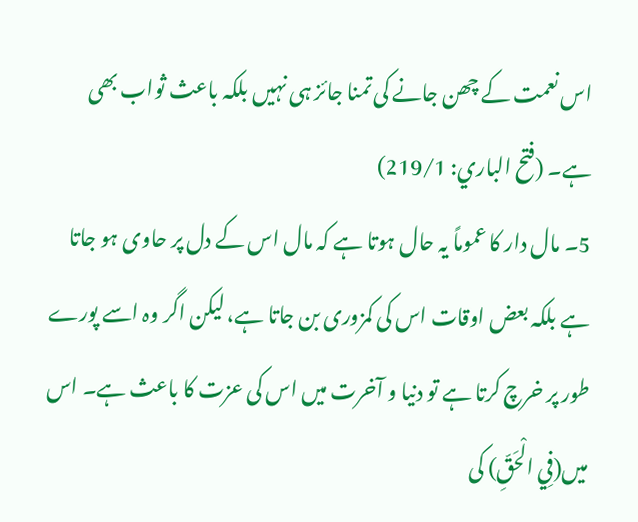اس نعمت کے چھن جانے کی تمنا جائز ہی نہیں بلکہ باعث ثواب بھی ہے۔ (فتح الباري: 219/1)
5۔ مال دار کا عموماً یہ حال ہوتا ہے کہ مال اس کے دل پر حاوی ہو جاتا ہے بلکہ بعض اوقات اس کی کمزوری بن جاتا ہے، لیکن اگر وہ اسے پورے طور پر خرچ کرتا ہے تو دنیا و آخرت میں اس کی عزت کا باعث ہے۔ اس میں(فِي الْحَقِّ) کی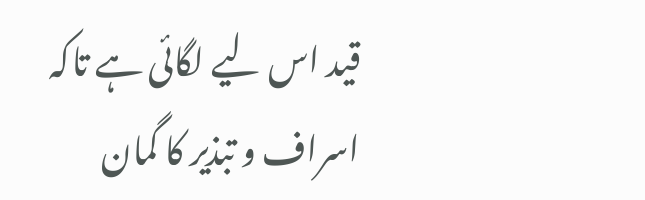قید اس لیے لگائی ہے تاکہ اسراف و تبذیر کا گمان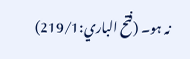نہ ہو۔ (فتح الباري:219/1)